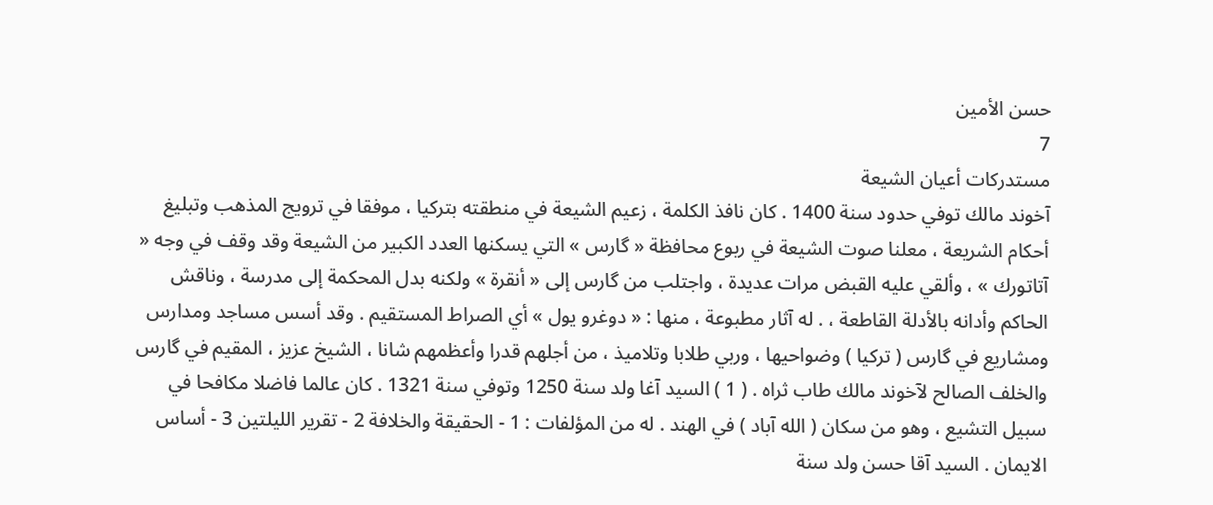حسن الأمين
7
مستدركات أعيان الشيعة
آخوند مالك توفي حدود سنة 1400 . كان نافذ الكلمة ، زعيم الشيعة في منطقته بتركيا ، موفقا في ترويج المذهب وتبليغ أحكام الشريعة ، معلنا صوت الشيعة في ربوع محافظة « گارس » التي يسكنها العدد الكبير من الشيعة وقد وقف في وجه « آتاتورك » ، وألقي عليه القبض مرات عديدة ، واجتلب من گارس إلى « أنقرة » ولكنه بدل المحكمة إلى مدرسة ، وناقش الحاكم وأدانه بالأدلة القاطعة ، . له آثار مطبوعة ، منها : « دوغرو يول » أي الصراط المستقيم . وقد أسس مساجد ومدارس ومشاريع في گارس ( تركيا ) وضواحيها ، وربي طلابا وتلاميذ ، من أجلهم قدرا وأعظمهم شانا ، الشيخ عزيز ، المقيم في گارس والخلف الصالح لآخوند مالك طاب ثراه . ( 1 ) السيد آغا ولد سنة 1250 وتوفي سنة 1321 . كان عالما فاضلا مكافحا في سبيل التشيع ، وهو من سكان ( الله آباد ) في الهند . له من المؤلفات : 1 - الحقيقة والخلافة 2 - تقرير الليلتين 3 - أساس الايمان . السيد آقا حسن ولد سنة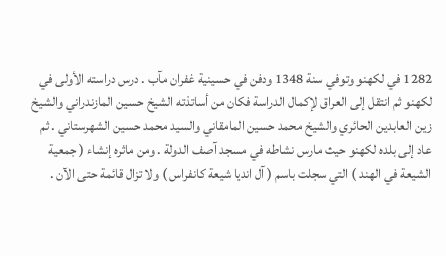1282 في لكهنو وتوفي سنة 1348 ودفن في حسينية غفران مآب . درس دراسته الأولى في لكهنو ثم انتقل إلى العراق لإكمال الدراسة فكان من أساتذته الشيخ حسين المازندراني والشيخ زين العابدين الحائري والشيخ محمد حسين المامقاني والسيد محمد حسين الشهرستاني . ثم عاد إلى بلده لكهنو حيث مارس نشاطه في مسجد آصف الدولة . ومن ماثره إنشاء ( جمعية الشيعة في الهند ) التي سجلت باسم ( آل انديا شيعة كانفراس ) ولا تزال قائمة حتى الآن .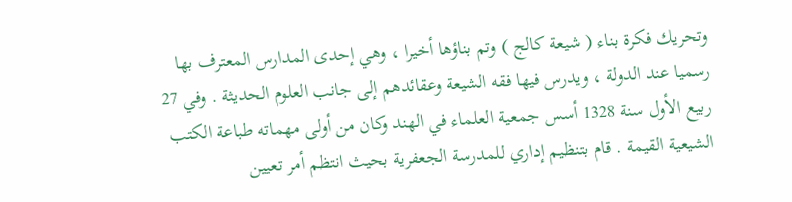وتحريك فكرة بناء ( شيعة كالج ) وتم بناؤها أخيرا ، وهي إحدى المدارس المعترف بها رسميا عند الدولة ، ويدرس فيها فقه الشيعة وعقائدهم إلى جانب العلوم الحديثة . وفي 27 ربيع الأول سنة 1328 أسس جمعية العلماء في الهند وكان من أولى مهماته طباعة الكتب الشيعية القيمة . قام بتنظيم إداري للمدرسة الجعفرية بحيث انتظم أمر تعيين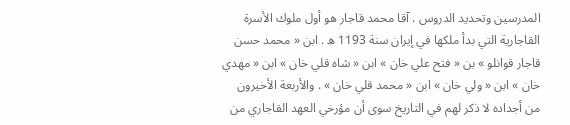المدرسين وتحديد الدروس . آقا محمد قاجار هو أول ملوك الأسرة القاجارية التي بدأ ملكها في إيران سنة 1193 ه . ابن « محمد حسن قاجار قوانلو » بن « فتح علي خان » ابن « شاه قلي خان » ابن « مهدي خان » ابن « ولي خان » ابن « محمد قلي خان » . والأربعة الأخيرون من أجداده لا ذكر لهم في التاريخ سوى أن مؤرخي العهد القاجاري من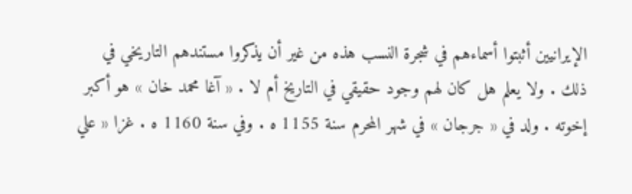الإيرانيين أثبتوا أسماءهم في شجرة النسب هذه من غير أن يذكروا مستندهم التاريخي في ذلك . ولا يعلم هل كان لهم وجود حقيقي في التاريخ أم لا . « آغا محمد خان » هو أكبر إخوته . ولد في « جرجان » في شهر المحرم سنة 1155 ه . وفي سنة 1160 ه . غزا « علي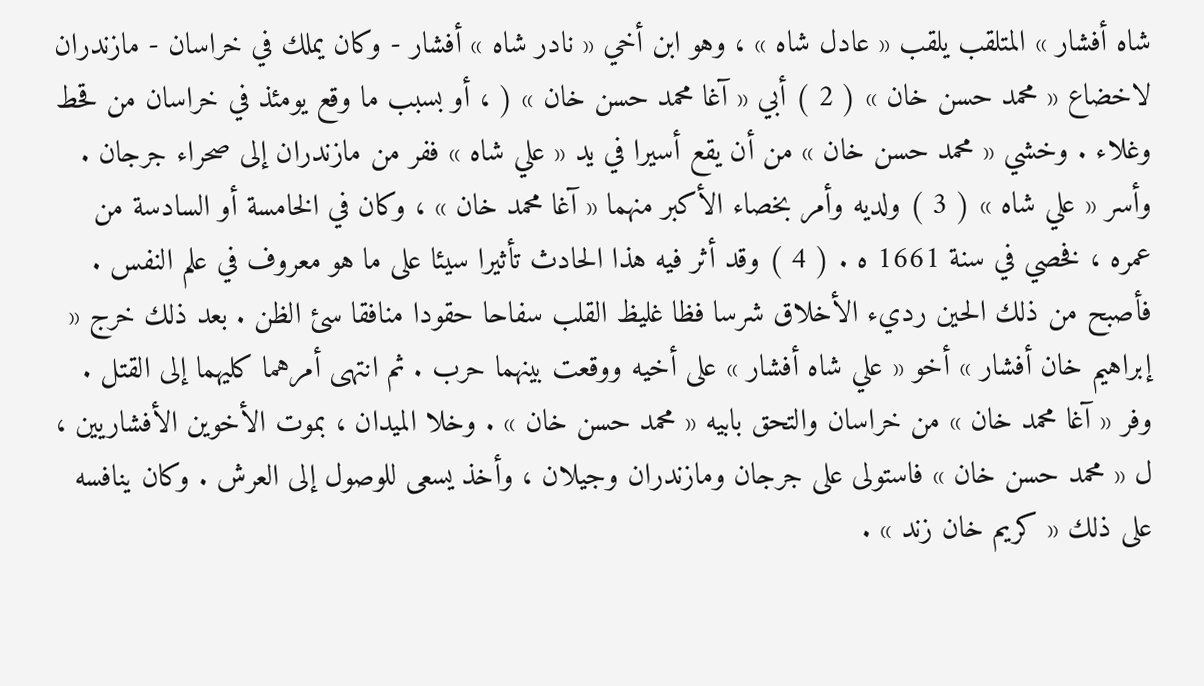شاه أفشار » المتلقب يلقب « عادل شاه » ، وهو ابن أخي « نادر شاه » أفشار - وكان يملك في خراسان - مازندران لاخضاع « محمد حسن خان » ( 2 ) أبي « آغا محمد حسن خان » ( ، أو بسبب ما وقع يومئذ في خراسان من قحط وغلاء . وخشي « محمد حسن خان » من أن يقع أسيرا في يد « علي شاه » ففر من مازندران إلى صحراء جرجان . وأسر « علي شاه » ( 3 ) ولديه وأمر بخصاء الأكبر منهما « آغا محمد خان » ، وكان في الخامسة أو السادسة من عمره ، فخصي في سنة 1661 ه . ( 4 ) وقد أثر فيه هذا الحادث تأثيرا سيئا على ما هو معروف في علم النفس . فأصبح من ذلك الحين رديء الأخلاق شرسا فظا غليظ القلب سفاحا حقودا منافقا سئ الظن . بعد ذلك خرج « إبراهيم خان أفشار » أخو « علي شاه أفشار » على أخيه ووقعت بينهما حرب . ثم انتهى أمرهما كليهما إلى القتل . وفر « آغا محمد خان » من خراسان والتحق بابيه « محمد حسن خان » . وخلا الميدان ، بموت الأخوين الأفشاريين ، ل « محمد حسن خان » فاستولى على جرجان ومازندران وجيلان ، وأخذ يسعى للوصول إلى العرش . وكان ينافسه على ذلك « كريم خان زند » .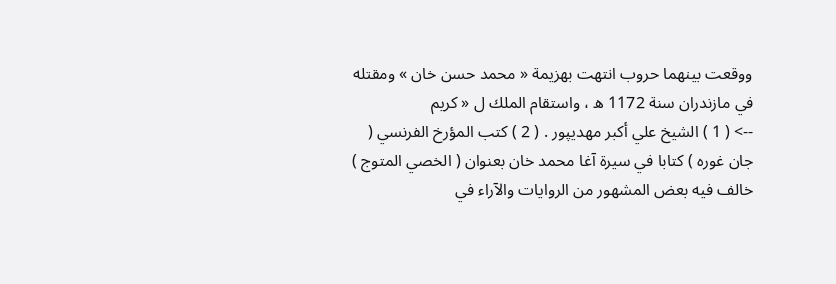ووقعت بينهما حروب انتهت بهزيمة « محمد حسن خان » ومقتله في مازندران سنة 1172 ه ، واستقام الملك ل « كريم
--> ( 1 ) الشيخ علي أكبر مهديپور . ( 2 ) كتب المؤرخ الفرنسي ( جان غوره ) كتابا في سيرة آغا محمد خان بعنوان ( الخصي المتوج ) خالف فيه بعض المشهور من الروايات والآراء في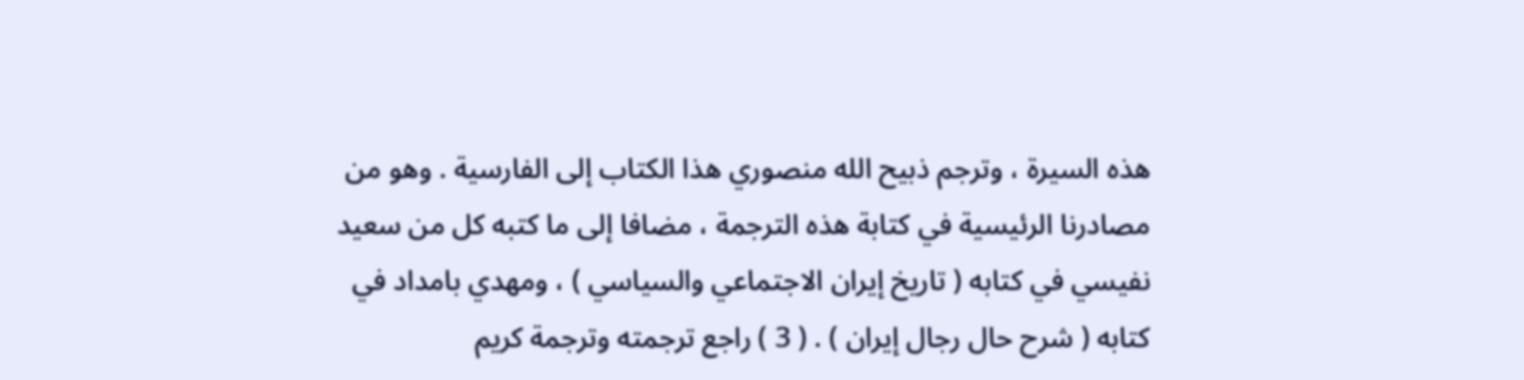هذه السيرة ، وترجم ذبيح الله منصوري هذا الكتاب إلى الفارسية . وهو من مصادرنا الرئيسية في كتابة هذه الترجمة ، مضافا إلى ما كتبه كل من سعيد نفيسي في كتابه ( تاريخ إيران الاجتماعي والسياسي ) ، ومهدي بامداد في كتابه ( شرح حال رجال إيران ) . ( 3 ) راجع ترجمته وترجمة كريم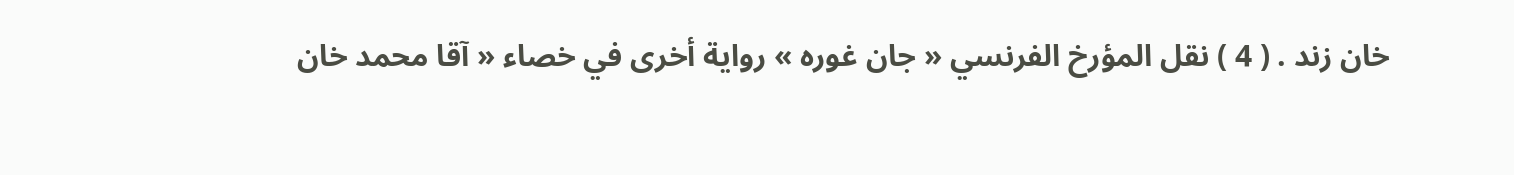خان زند . ( 4 ) نقل المؤرخ الفرنسي « جان غوره » رواية أخرى في خصاء « آقا محمد خان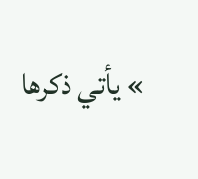» يأتي ذكرها